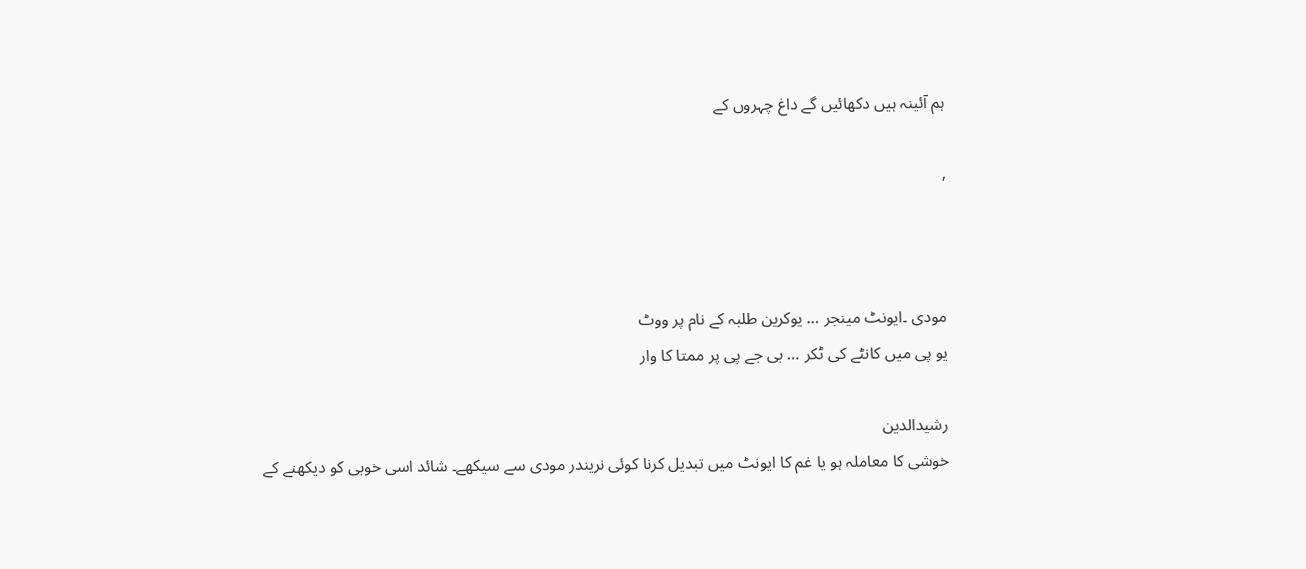ہم آئینہ ہیں دکھائیں گے داغ چہروں کے

,



مودی ۔ایونٹ مینجر … یوکرین طلبہ کے نام پر ووٹ
یو پی میں کانٹے کی ٹکر … بی جے پی پر ممتا کا وار

رشیدالدین
خوشی کا معاملہ ہو یا غم کا ایونٹ میں تبدیل کرنا کوئی نریندر مودی سے سیکھے۔ شائد اسی خوبی کو دیکھنے کے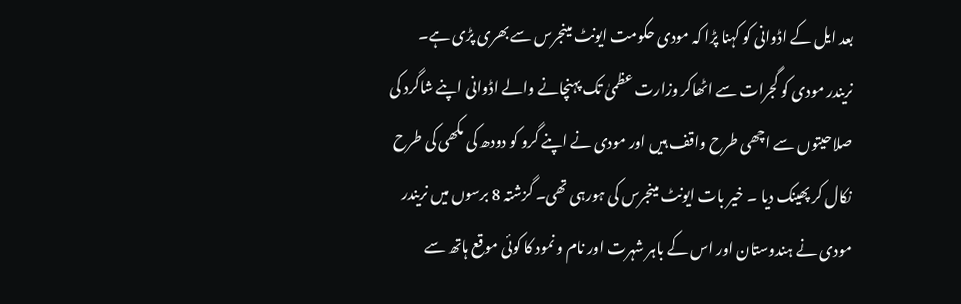بعد ایل کے اڈوانی کو کہنا پڑا کہ مودی حکومت ایونٹ مینجرس سے بھری پڑی ہے۔ نریندر مودی کو گجرات سے اٹھاکر وزارت عظمیٰ تک پہنچانے والے اڈوانی اپنے شاگرد کی صلاحیتوں سے اچھی طرح واقف ہیں اور مودی نے اپنے گرو کو دودھ کی مکھی کی طرح نکال کر پھینک دیا ۔ خیر بات ایونٹ مینجرس کی ہورہی تھی۔ گزشتہ 8 برسوں میں نریندر مودی نے ہندوستان اور اس کے باہر شہرت اور نام و نمود کا کوئی موقع ہاتھ سے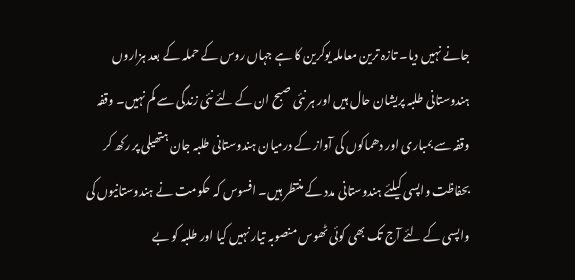جانے نہیں دیا۔ تازہ ترین معاملہ یوکرین کا ہے جہاں روس کے حملہ کے بعد ہزاروں ہندوستانی طلبہ پریشان حال ہیں اور ہر نئی صبح ان کے لئے نئی زندگی سے کم نہیں۔ وقفہ وقفہ سے بمباری اور دھماکوں کی آواز کے درمیان ہندوستانی طلبہ جان ہتھیلی پر رکھ کر بحفاظت واپسی کیلئے ہندوستانی مدد کے منتظر ہیں۔ افسوس کہ حکومت نے ہندوستانیوں کی واپسی کے لئے آج تک بھی کوئی ٹھوس منصوبہ تیار نہیں کیا اور طلبہ کو بے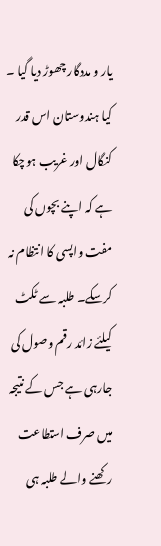یار و مددگار چھوڑ دیا گیا ۔ کیا ہندوستان اس قدر کنگال اور غریب ہوچکا ہے کہ اپنے بچوں کی مفت واپسی کا انتظام نہ کرسکے۔ طلبہ سے ٹکٹ کیلئے زائد رقم وصول کی جارہی ہے جس کے نتیجہ میں صرف استطاعت رکھنے والے طلبہ ہی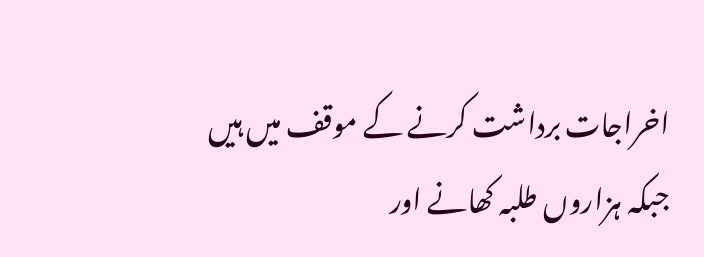اخراجات برداشت کرنے کے موقف میں ہیں جبکہ ہزاروں طلبہ کھانے اور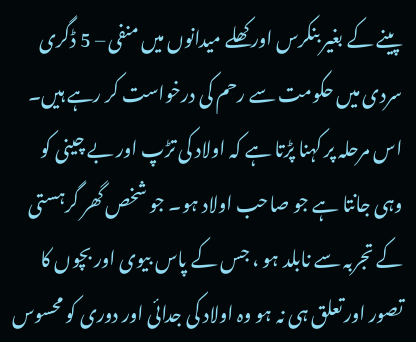پینے کے بغیر بنکرس اور کھلے میدانوں میں منفی – 5 ڈگری سردی میں حکومت سے رحم کی درخواست کر رہے ہیں۔ اس مرحلہ پر کہنا پڑتا ہے کہ اولاد کی تڑپ اور بے چینی کو وہی جانتا ہے جو صاحب اولاد ہو۔ جو شخص گھر گرہستی کے تجربہ سے نابلد ہو ، جس کے پاس بیوی اور بچوں کا تصور اور تعلق ہی نہ ہو وہ اولاد کی جدائی اور دوری کو محسوس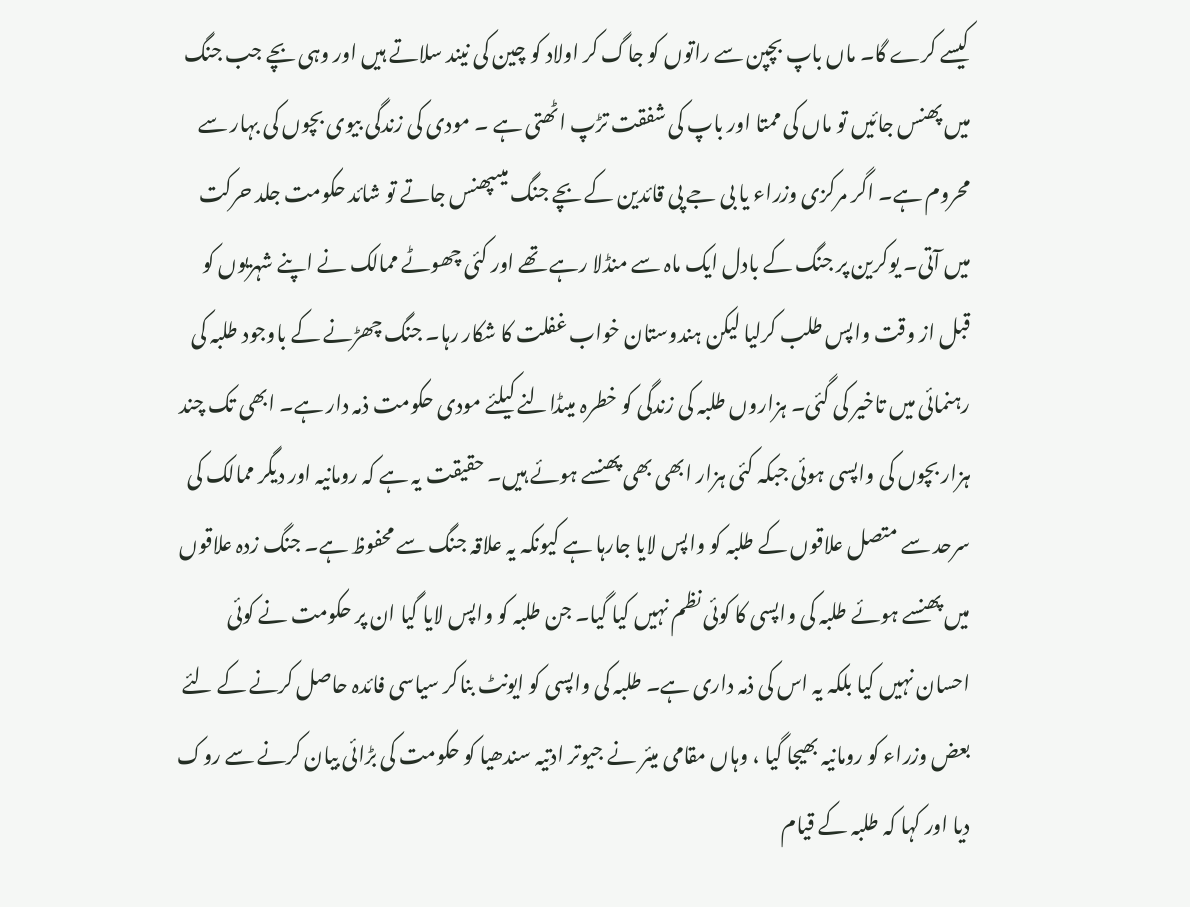کیسے کرے گا۔ ماں باپ بچپن سے راتوں کو جاگ کر اولاد کو چین کی نیند سلاتے ہیں اور وہی بچے جب جنگ میں پھنس جائیں تو ماں کی ممتا اور باپ کی شفقت تڑپ اٹھتی ہے ۔ مودی کی زندگی بیوی بچوں کی بہار سے محروم ہے۔ اگر مرکزی وزراء یا بی جے پی قائدین کے بچے جنگ میںپھنس جاتے تو شائد حکومت جلد حرکت میں آتی۔ یوکرین پر جنگ کے بادل ایک ماہ سے منڈلا رہے تھے اور کئی چھوٹے ممالک نے اپنے شہریوں کو قبل از وقت واپس طلب کرلیا لیکن ہندوستان خواب غفلت کا شکار رہا۔ جنگ چھڑنے کے باوجود طلبہ کی رہنمائی میں تاخیر کی گئی۔ ہزاروں طلبہ کی زندگی کو خطرہ میںڈالنے کیلئے مودی حکومت ذمہ دار ہے۔ ابھی تک چند ہزار بچوں کی واپسی ہوئی جبکہ کئی ہزار ابھی بھی پھنسے ہوئے ہیں۔ حقیقت یہ ہے کہ رومانیہ اور دیگر ممالک کی سرحد سے متصل علاقوں کے طلبہ کو واپس لایا جارہا ہے کیونکہ یہ علاقہ جنگ سے محفوظ ہے۔ جنگ زدہ علاقوں میں پھنسے ہوئے طلبہ کی واپسی کا کوئی نظم نہیں کیا گیا۔ جن طلبہ کو واپس لایا گیا ان پر حکومت نے کوئی احسان نہیں کیا بلکہ یہ اس کی ذمہ داری ہے۔ طلبہ کی واپسی کو ایونٹ بناکر سیاسی فائدہ حاصل کرنے کے لئے بعض وزراء کو رومانیہ بھیجا گیا ، وہاں مقامی میئر نے جیوتر ادتیہ سندھیا کو حکومت کی بڑائی بیان کرنے سے روک دیا اور کہا کہ طلبہ کے قیام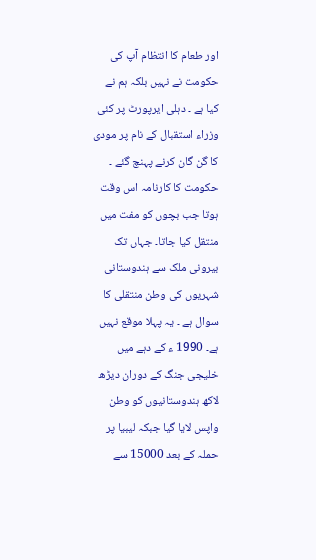اور طعام کا انتظام آپ کی حکومت نے نہیں بلکہ ہم نے کیا ہے ۔ دہلی ایرپورٹ پر کئی وزراء استقبال کے نام پر مودی کا گن گان کرنے پہنچ گئے ۔ حکومت کا کارنامہ اس وقت ہوتا جب بچوں کو مفت میں منتقل کیا جاتا۔ جہاں تک بیرونی ملک سے ہندوستانی شہریوں کی وطن منتقلی کا سوال ہے ۔ یہ پہلا موقع نہیں ہے۔ 1990 ء کے دہے میں خلیجی جنگ کے دوران دیڑھ لاکھ ہندوستانیوں کو وطن واپس لایا گیا جبکہ لیبیا پر حملہ کے بعد 15000 سے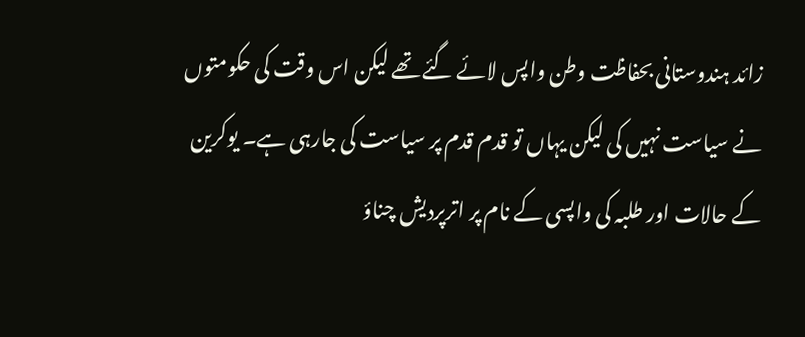زائد ہندوستانی بحفاظت وطن واپس لائے گئے تھے لیکن اس وقت کی حکومتوں نے سیاست نہیں کی لیکن یہاں تو قدم قدم پر سیاست کی جارہی ہے۔ یوکرین کے حالات اور طلبہ کی واپسی کے نام پر اترپردیش چناؤ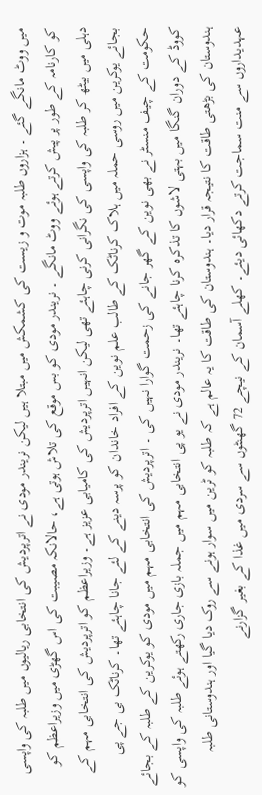میں ووٹ مانگے گئے ۔ ہزاروں طلبہ موت و زیست کی کشمکش میں مبتلا ہیں لیکن نریندر مودی نے اترپردیش کی انتخابی ریالیوں میں طلبہ کی واپسی کو کارنامہ کے طور پر پیش کرتے ہوئے ووٹ مانگے ۔ نریندر مودی کو بس موقع کی تلاش ہوتی ہے، حالانکہ مصیبت کی اس گھڑی میں وزیراعظم کو دہلی میں بیٹھ کر طلبہ کی واپسی کی نگرانی کرنی چاہئے تھی لیکن انہیں اترپردیش کی کامیابی عزیز ہے۔ وزیراعظم کو اترپردیش کی انتخابی مہم کے بجائے یوکرین میں روسی حملہ میں ہلاک کرناٹک کے طالب علم نوین کے افراد خاندان کو پرسہ دینے کے لئے جانا چاہئے تھا۔ کرناٹک بی جے پی حکومت کے چیف منسٹر نے بھی نوین کے گھر جانے کی زحمت گوارا نہیں کی ۔ اترپردیش کی انتخابی مہم میں مودی کو یوکرین کے طلبہ کے بجائے کووڈ کے دوران گنگا میں بہتی لاشوں کا تذکرہ کرنا چاہئے تھا۔ نریندر مودی نے یو پی انتخابی مہم میں جملہ بازی جاری رکھتے ہوئے طلبہ کی واپسی کو ہندوستان کی بڑھتی طاقت کا نتیجہ قرار دیا۔ ہندوستان کی طاقت کا یہ عالم ہے کہ طلبہ کو ٹرین میں سوار ہونے سے روک دیا گیا اور ہندوستانی طلبہ عہدیداروں سے منت سماجت کرتے دکھائی دیئے۔ کھلے آسمان کے نیچے 72 گھنٹوں سے سردی میں غذا کے بغیر گزارنے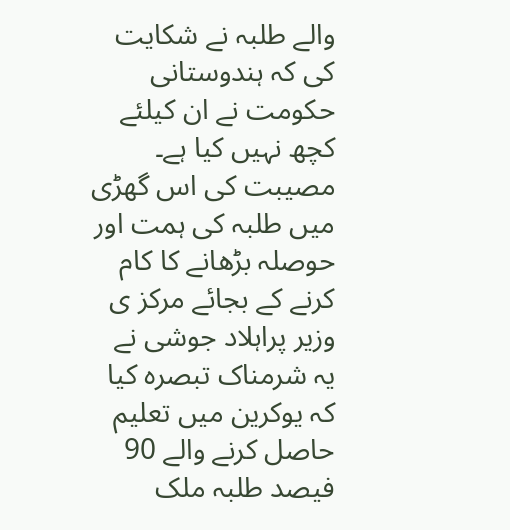والے طلبہ نے شکایت کی کہ ہندوستانی حکومت نے ان کیلئے کچھ نہیں کیا ہے۔ مصیبت کی اس گھڑی میں طلبہ کی ہمت اور حوصلہ بڑھانے کا کام کرنے کے بجائے مرکز ی وزیر پراہلاد جوشی نے یہ شرمناک تبصرہ کیا کہ یوکرین میں تعلیم حاصل کرنے والے 90 فیصد طلبہ ملک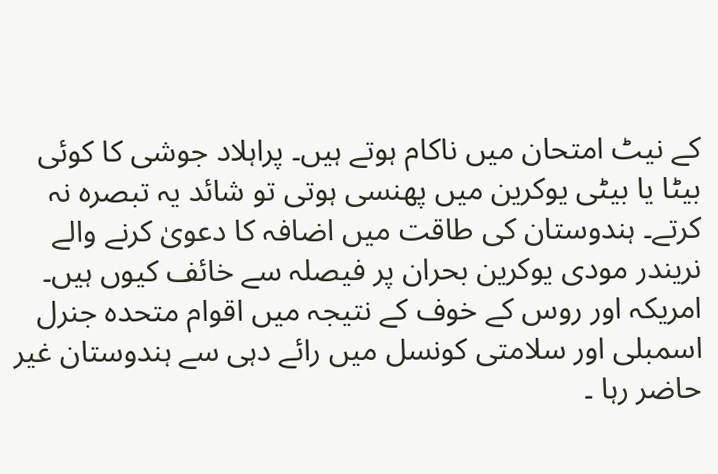کے نیٹ امتحان میں ناکام ہوتے ہیں۔ پراہلاد جوشی کا کوئی بیٹا یا بیٹی یوکرین میں پھنسی ہوتی تو شائد یہ تبصرہ نہ کرتے۔ ہندوستان کی طاقت میں اضافہ کا دعویٰ کرنے والے نریندر مودی یوکرین بحران پر فیصلہ سے خائف کیوں ہیں۔ امریکہ اور روس کے خوف کے نتیجہ میں اقوام متحدہ جنرل اسمبلی اور سلامتی کونسل میں رائے دہی سے ہندوستان غیر حاضر رہا ۔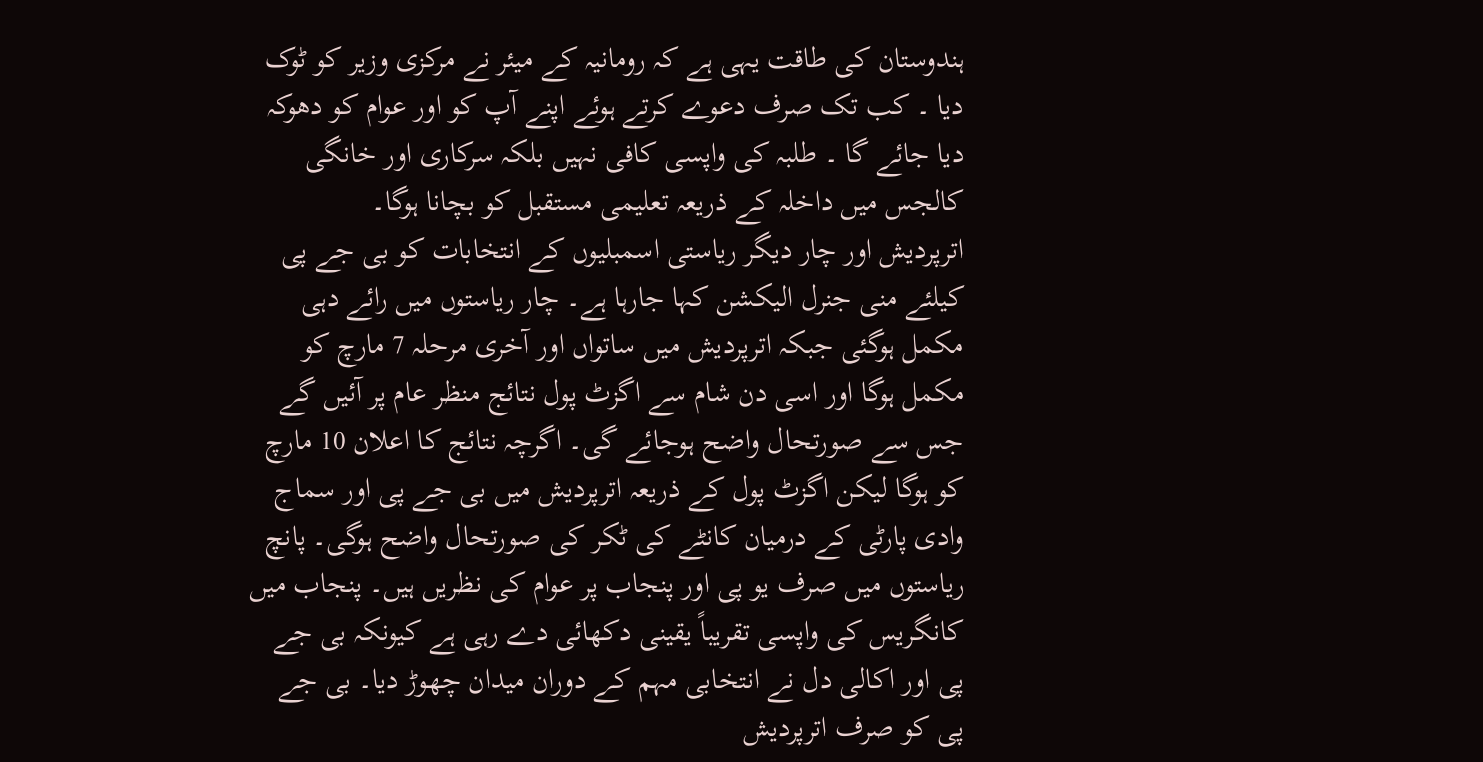ہندوستان کی طاقت یہی ہے کہ رومانیہ کے میئر نے مرکزی وزیر کو ٹوک دیا ۔ کب تک صرف دعوے کرتے ہوئے اپنے آپ کو اور عوام کو دھوکہ دیا جائے گا ۔ طلبہ کی واپسی کافی نہیں بلکہ سرکاری اور خانگی کالجس میں داخلہ کے ذریعہ تعلیمی مستقبل کو بچانا ہوگا۔
اترپردیش اور چار دیگر ریاستی اسمبلیوں کے انتخابات کو بی جے پی کیلئے منی جنرل الیکشن کہا جارہا ہے۔ چار ریاستوں میں رائے دہی مکمل ہوگئی جبکہ اترپردیش میں ساتواں اور آخری مرحلہ 7 مارچ کو مکمل ہوگا اور اسی دن شام سے اگزٹ پول نتائج منظر عام پر آئیں گے جس سے صورتحال واضح ہوجائے گی۔ اگرچہ نتائج کا اعلان 10 مارچ کو ہوگا لیکن اگزٹ پول کے ذریعہ اترپردیش میں بی جے پی اور سماج وادی پارٹی کے درمیان کانٹے کی ٹکر کی صورتحال واضح ہوگی۔ پانچ ریاستوں میں صرف یو پی اور پنجاب پر عوام کی نظریں ہیں۔ پنجاب میں کانگریس کی واپسی تقریباً یقینی دکھائی دے رہی ہے کیونکہ بی جے پی اور اکالی دل نے انتخابی مہم کے دوران میدان چھوڑ دیا۔ بی جے پی کو صرف اترپردیش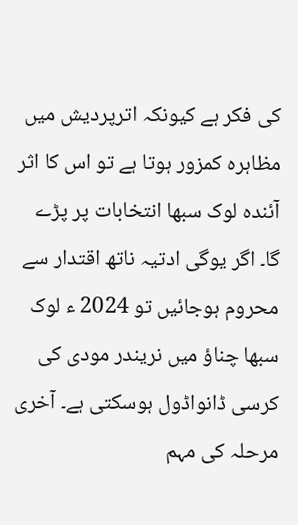کی فکر ہے کیونکہ اترپردیش میں مظاہرہ کمزور ہوتا ہے تو اس کا اثر آئندہ لوک سبھا انتخابات پر پڑے گا۔ اگر یوگی ادتیہ ناتھ اقتدار سے محروم ہوجائیں تو 2024 ء لوک سبھا چناؤ میں نریندر مودی کی کرسی ڈانواڈول ہوسکتی ہے۔ آخری مرحلہ کی مہم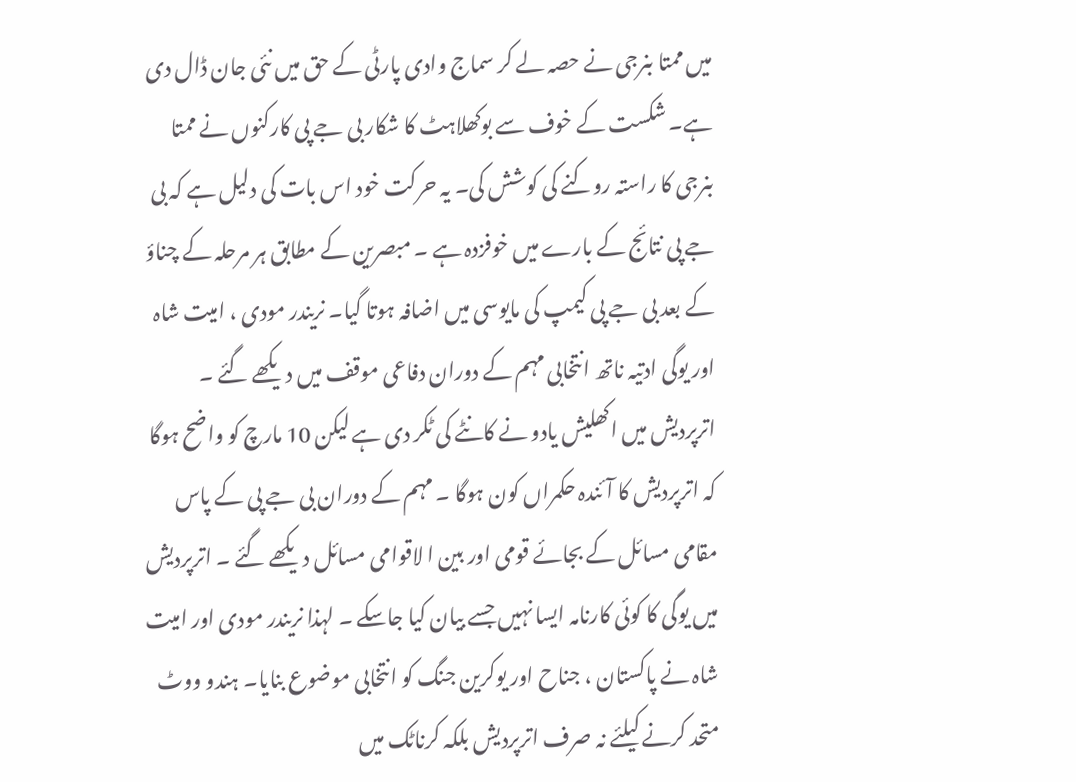میں ممتا بنرجی نے حصہ لے کر سماج وادی پارٹی کے حق میں نئی جان ڈال دی ہے۔ شکست کے خوف سے بوکھلاہٹ کا شکار بی جے پی کارکنوں نے ممتا بنرجی کا راستہ روکنے کی کوشش کی۔ یہ حرکت خود اس بات کی دلیل ہے کہ بی جے پی نتائج کے بارے میں خوفزدہ ہے ۔ مبصرین کے مطابق ہر مرحلہ کے چناؤ کے بعد بی جے پی کیمپ کی مایوسی میں اضافہ ہوتا گیا۔ نریندر مودی ، امیت شاہ اور یوگی ادتیہ ناتھ انتخابی مہم کے دوران دفاعی موقف میں دیکھے گئے ۔ اترپردیش میں اکھلیش یادو نے کانٹے کی ٹکر دی ہے لیکن 10 مارچ کو واضح ہوگا کہ اترپردیش کا آئندہ حکمراں کون ہوگا ۔ مہم کے دوران بی جے پی کے پاس مقامی مسائل کے بجائے قومی اور بین ا لاقوامی مسائل دیکھے گئے ۔ اترپردیش میں یوگی کا کوئی کارنامہ ایسا نہیں جسے بیان کیا جاسکے ۔ لہذا نریندر مودی اور امیت شاہ نے پاکستان ، جناح اور یوکرین جنگ کو انتخابی موضوع بنایا۔ ہندو ووٹ متحد کرنے کیلئے نہ صرف اترپردیش بلکہ کرناٹک میں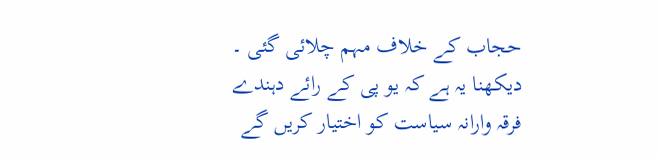حجاب کے خلاف مہم چلائی گئی ۔ دیکھنا یہ ہے کہ یو پی کے رائے دہندے فرقہ وارانہ سیاست کو اختیار کریں گے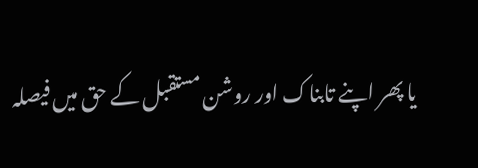یا پھر اپنے تابناک اور روشن مستقبل کے حق میں فیصلہ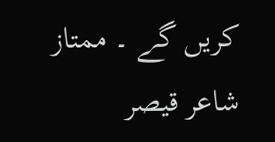کریں گے ۔ ممتاز شاعر قیصر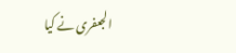الجعفری نے کیا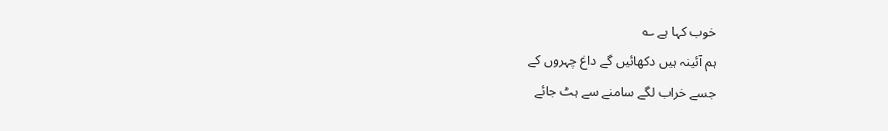خوب کہا ہے ؎
ہم آئینہ ہیں دکھائیں گے داغ چہروں کے
جسے خراب لگے سامنے سے ہٹ جائے